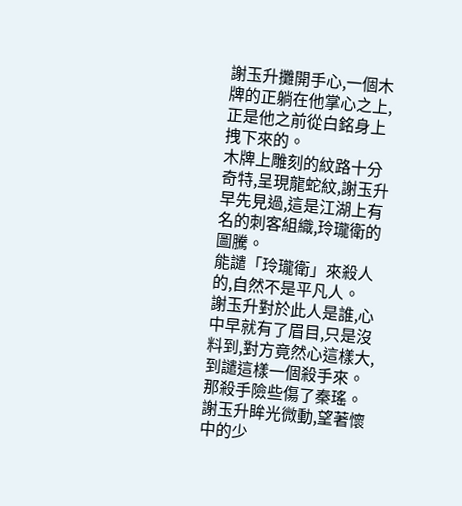謝玉升攤開手心,一個木牌的正躺在他掌心之上,正是他之前從白銘身上拽下來的。
木牌上雕刻的紋路十分奇特,呈現龍蛇紋,謝玉升早先見過,這是江湖上有名的刺客組織,玲瓏衛的圖騰。
能譴「玲瓏衛」來殺人的,自然不是平凡人。
謝玉升對於此人是誰,心中早就有了眉目,只是沒料到,對方竟然心這樣大,到譴這樣一個殺手來。
那殺手險些傷了秦瑤。
謝玉升眸光微動,望著懷中的少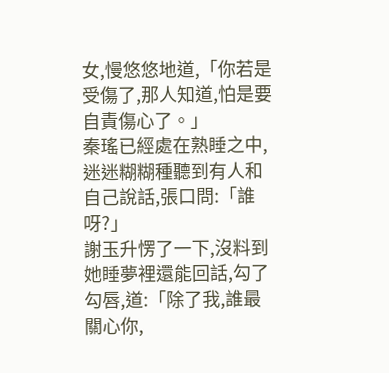女,慢悠悠地道,「你若是受傷了,那人知道,怕是要自責傷心了。」
秦瑤已經處在熟睡之中,迷迷糊糊種聽到有人和自己說話,張口問:「誰呀?」
謝玉升愣了一下,沒料到她睡夢裡還能回話,勾了勾唇,道:「除了我,誰最關心你,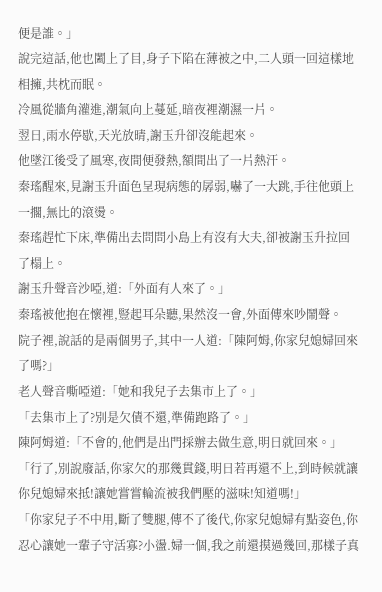便是誰。」
說完這話,他也闔上了目,身子下陷在薄被之中,二人頭一回這樣地相擁,共枕而眠。
冷風從牆角灌進,潮氣向上蔓延,暗夜裡潮濕一片。
翌日,雨水停歇,天光放晴,謝玉升卻沒能起來。
他墜江後受了風寒,夜間便發熱,額間出了一片熱汗。
秦瑤醒來,見謝玉升面色呈現病態的孱弱,嚇了一大跳,手往他頭上一擱,無比的滾燙。
秦瑤趕忙下床,準備出去問問小島上有沒有大夫,卻被謝玉升拉回了榻上。
謝玉升聲音沙啞,道:「外面有人來了。」
秦瑤被他抱在懷裡,豎起耳朵聽,果然沒一會,外面傳來吵鬧聲。
院子裡,說話的是兩個男子,其中一人道:「陳阿姆,你家兒媳婦回來了嗎?」
老人聲音嘶啞道:「她和我兒子去集市上了。」
「去集市上了?別是欠債不還,準備跑路了。」
陳阿姆道:「不會的,他們是出門採辦去做生意,明日就回來。」
「行了,別說廢話,你家欠的那幾貫錢,明日若再還不上,到時候就讓你兒媳婦來抵!讓她嘗嘗輪流被我們壓的滋味!知道嗎!」
「你家兒子不中用,斷了雙腿,傳不了後代,你家兒媳婦有點姿色,你忍心讓她一輩子守活寡?小盪.婦一個,我之前還摸過幾回,那樣子真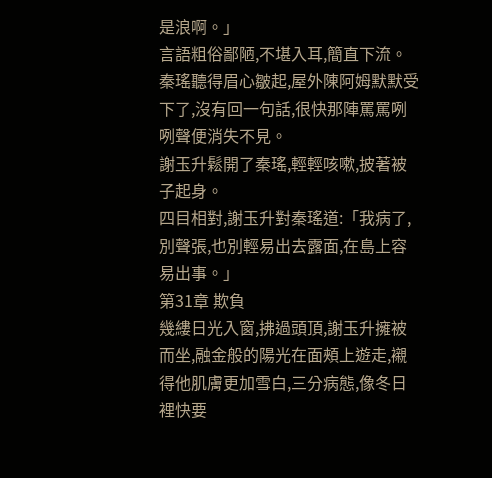是浪啊。」
言語粗俗鄙陋,不堪入耳,簡直下流。
秦瑤聽得眉心皺起,屋外陳阿姆默默受下了,沒有回一句話,很快那陣罵罵咧咧聲便消失不見。
謝玉升鬆開了秦瑤,輕輕咳嗽,披著被子起身。
四目相對,謝玉升對秦瑤道:「我病了,別聲張,也別輕易出去露面,在島上容易出事。」
第31章 欺負
幾縷日光入窗,拂過頭頂,謝玉升擁被而坐,融金般的陽光在面頰上遊走,襯得他肌膚更加雪白,三分病態,像冬日裡快要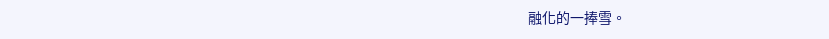融化的一捧雪。